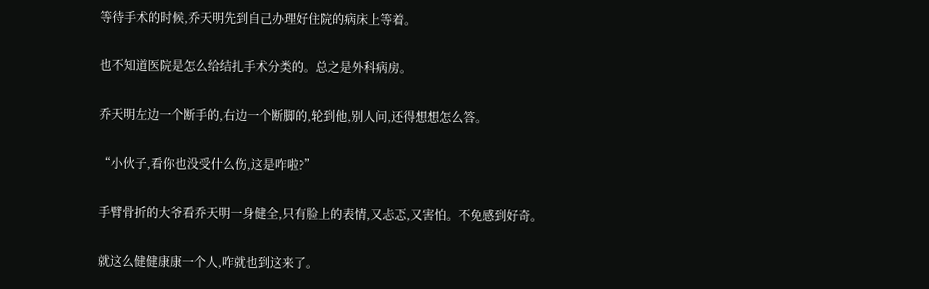等待手术的时候,乔天明先到自己办理好住院的病床上等着。

也不知道医院是怎么给结扎手术分类的。总之是外科病房。

乔天明左边一个断手的,右边一个断脚的,轮到他,别人问,还得想想怎么答。

“小伙子,看你也没受什么伤,这是咋啦?”

手臂骨折的大爷看乔天明一身健全,只有脸上的表情,又忐忑,又害怕。不免感到好奇。

就这么健健康康一个人,咋就也到这来了。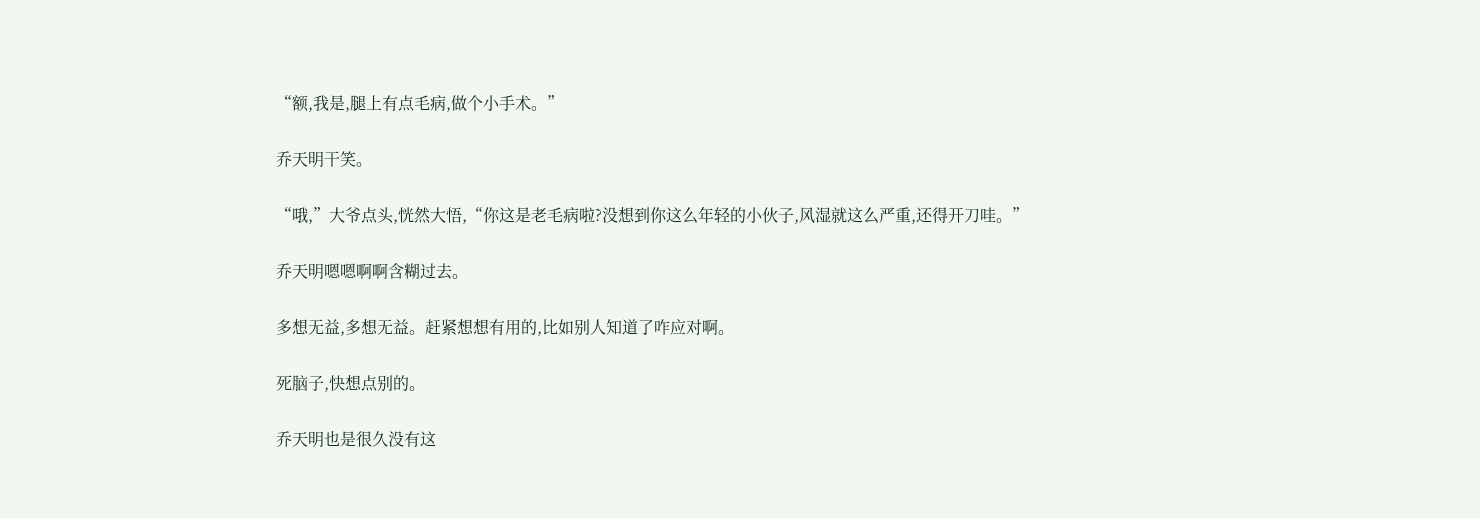“额,我是,腿上有点毛病,做个小手术。”

乔天明干笑。

“哦,”大爷点头,恍然大悟,“你这是老毛病啦?没想到你这么年轻的小伙子,风湿就这么严重,还得开刀哇。”

乔天明嗯嗯啊啊含糊过去。

多想无益,多想无益。赶紧想想有用的,比如别人知道了咋应对啊。

死脑子,快想点别的。

乔天明也是很久没有这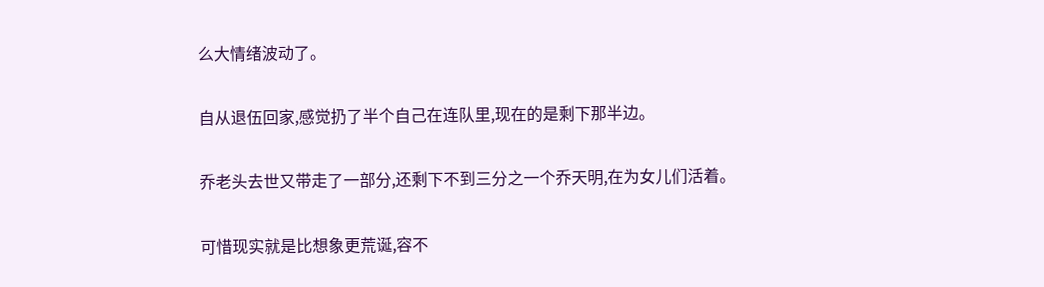么大情绪波动了。

自从退伍回家,感觉扔了半个自己在连队里,现在的是剩下那半边。

乔老头去世又带走了一部分,还剩下不到三分之一个乔天明,在为女儿们活着。

可惜现实就是比想象更荒诞,容不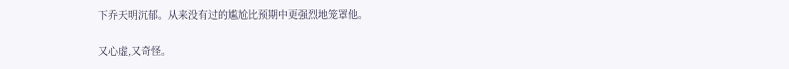下乔天明沉郁。从来没有过的尴尬比预期中更强烈地笼罩他。

又心虚,又奇怪。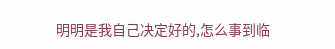明明是我自己决定好的,怎么事到临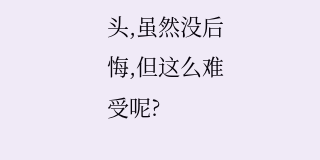头,虽然没后悔,但这么难受呢?